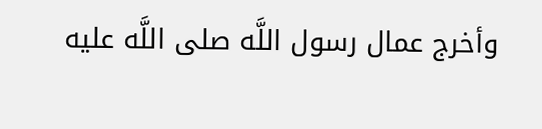وأخرج عمال رسول اللَّه صلى اللَّه عليه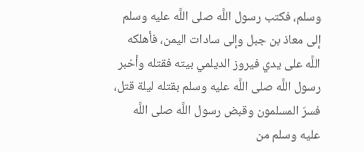وسلم، فكتب رسول اللَّه صلى اللَّه عليه وسلم إلى معاذ بن جبل وإلى سادات اليمن، فأهلكه اللَّه على يدي فيروز الديلمي بيته فقتله وأخبر رسول اللَّه صلى اللَّه عليه وسلم بقتله ليلة قتل، فسرّ المسلمون وقبض رسول اللَّه صلى اللَّه عليه وسلم من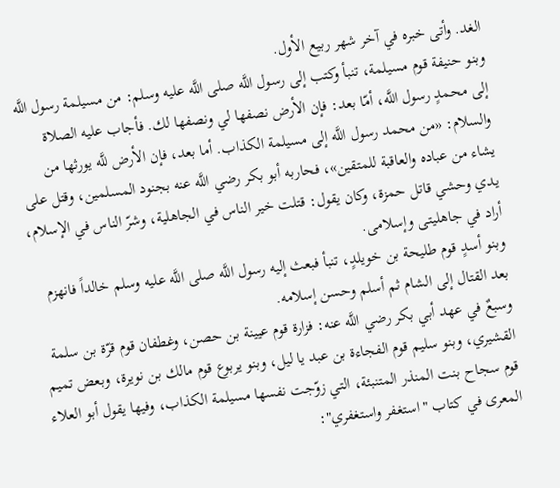الغد. وأتى خبره في آخر شهر ربيع الأول.
وبنو حنيفة قوم مسيلمة، تنبأ وكتب إلى رسول اللَّه صلى اللَّه عليه وسلم: من مسيلمة رسول اللَّه إلى محمدٍ رسول اللَّه، أمّا بعد: فإن الأرض نصفها لي ونصفها لك. فأجاب عليه الصلاة والسلام: «من محمد رسول اللَّه إلى مسيلمة الكذاب. أما بعد، فإن الأرض للَّه يورثها من يشاء من عباده والعاقبة للمتقين»، فحاربه أبو بكر رضي اللَّه عنه بجنود المسلمين، وقتل على يدي وحشي قاتل حمزة، وكان يقول: قتلت خير الناس في الجاهلية، وشرّ الناس في الإسلام، أراد في جاهليتى وإسلامى.
وبنو أسدٍ قوم طليحة بن خويلدٍ، تنبأ فبعث إليه رسول اللَّه صلى اللَّه عليه وسلم خالداً فانهزم بعد القتال إلى الشام ثم أسلم وحسن إسلامه.
وسبعٌ في عهد أبي بكر رضي اللَّه عنه: فزارة قوم عيينة بن حصن، وغطفان قوم قرّة بن سلمة القشيري، وبنو سليم قوم الفجاءة بن عبد يا ليل، وبنو يربوع قوم مالك بن نويرة، وبعض تميم قوم سجاح بنت المنذر المتنبئة، التي زوّجت نفسها مسيلمة الكذاب، وفيها يقول أبو العلاء المعرى في كتاب "استغفر واستغفري":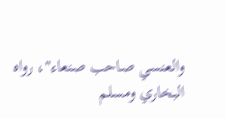والعنسي صاحب صنعاء"، رواه البخاري ومسلم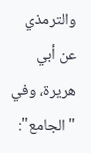والترمذي عن أبي هريرة، وفي "الجامع":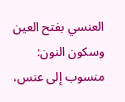العنسي بفتح العين وسكون النون: منسوب إلى عنس،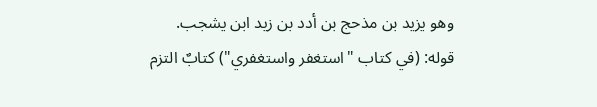وهو يزيد بن مذحج بن أدد بن زيد ابن يشجب.
قوله: (في كتاب "استغفر واستغفري") كتابٌ التزم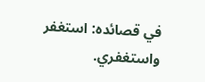في قصائده: استغفر واستغفري.